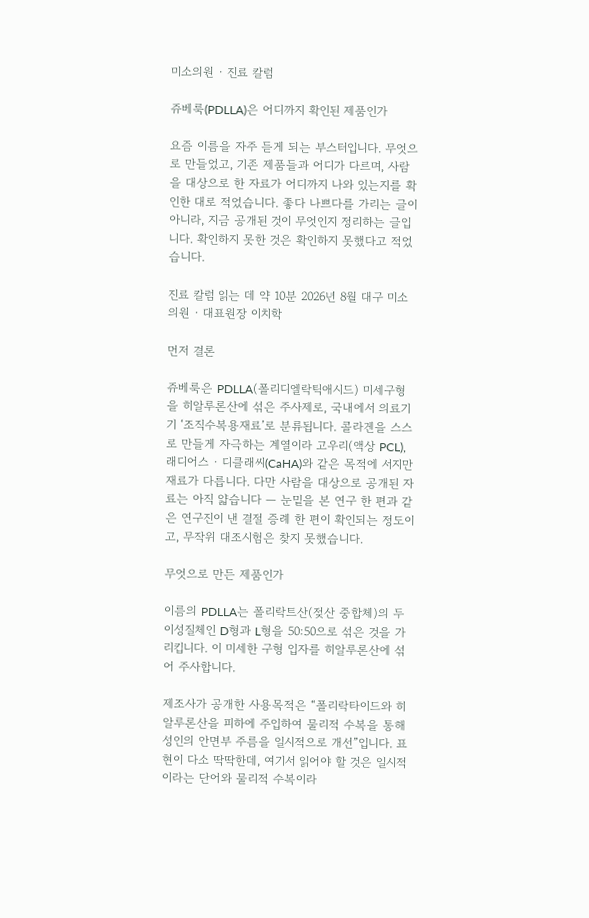미소의원 · 진료 칼럼

쥬베룩(PDLLA)은 어디까지 확인된 제품인가

요즘 이름을 자주 듣게 되는 부스터입니다. 무엇으로 만들었고, 기존 제품들과 어디가 다르며, 사람을 대상으로 한 자료가 어디까지 나와 있는지를 확인한 대로 적었습니다. 좋다 나쁘다를 가리는 글이 아니라, 지금 공개된 것이 무엇인지 정리하는 글입니다. 확인하지 못한 것은 확인하지 못했다고 적었습니다.

진료 칼럼 읽는 데 약 10분 2026년 8월 대구 미소의원 · 대표원장 이치학

먼저 결론

쥬베룩은 PDLLA(폴리디엘락틱애시드) 미세구형을 히알루론산에 섞은 주사제로, 국내에서 의료기기 ‘조직수복용재료’로 분류됩니다. 콜라겐을 스스로 만들게 자극하는 계열이라 고우리(액상 PCL), 래디어스 · 디클래씨(CaHA)와 같은 목적에 서지만 재료가 다릅니다. 다만 사람을 대상으로 공개된 자료는 아직 얇습니다 — 눈밑을 본 연구 한 편과 같은 연구진이 낸 결절 증례 한 편이 확인되는 정도이고, 무작위 대조시험은 찾지 못했습니다.

무엇으로 만든 제품인가

이름의 PDLLA는 폴리락트산(젖산 중합체)의 두 이성질체인 D형과 L형을 50:50으로 섞은 것을 가리킵니다. 이 미세한 구형 입자를 히알루론산에 섞어 주사합니다.

제조사가 공개한 사용목적은 “폴리락타이드와 히알루론산을 피하에 주입하여 물리적 수복을 통해 성인의 안면부 주름을 일시적으로 개선”입니다. 표현이 다소 딱딱한데, 여기서 읽어야 할 것은 일시적이라는 단어와 물리적 수복이라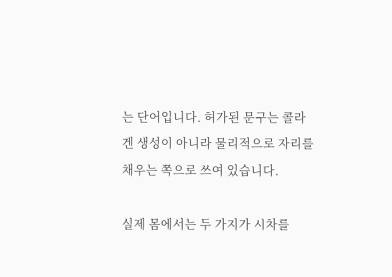는 단어입니다. 허가된 문구는 콜라겐 생성이 아니라 물리적으로 자리를 채우는 쪽으로 쓰여 있습니다.

실제 몸에서는 두 가지가 시차를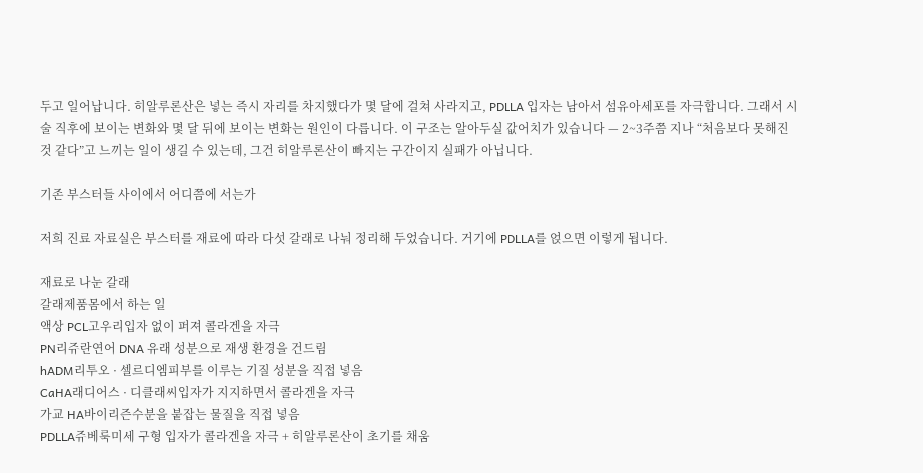두고 일어납니다. 히알루론산은 넣는 즉시 자리를 차지했다가 몇 달에 걸쳐 사라지고, PDLLA 입자는 남아서 섬유아세포를 자극합니다. 그래서 시술 직후에 보이는 변화와 몇 달 뒤에 보이는 변화는 원인이 다릅니다. 이 구조는 알아두실 값어치가 있습니다 — 2~3주쯤 지나 “처음보다 못해진 것 같다”고 느끼는 일이 생길 수 있는데, 그건 히알루론산이 빠지는 구간이지 실패가 아닙니다.

기존 부스터들 사이에서 어디쯤에 서는가

저희 진료 자료실은 부스터를 재료에 따라 다섯 갈래로 나눠 정리해 두었습니다. 거기에 PDLLA를 얹으면 이렇게 됩니다.

재료로 나눈 갈래
갈래제품몸에서 하는 일
액상 PCL고우리입자 없이 퍼져 콜라겐을 자극
PN리쥬란연어 DNA 유래 성분으로 재생 환경을 건드림
hADM리투오 · 셀르디엠피부를 이루는 기질 성분을 직접 넣음
CaHA래디어스 · 디클래씨입자가 지지하면서 콜라겐을 자극
가교 HA바이리즌수분을 붙잡는 물질을 직접 넣음
PDLLA쥬베룩미세 구형 입자가 콜라겐을 자극 + 히알루론산이 초기를 채움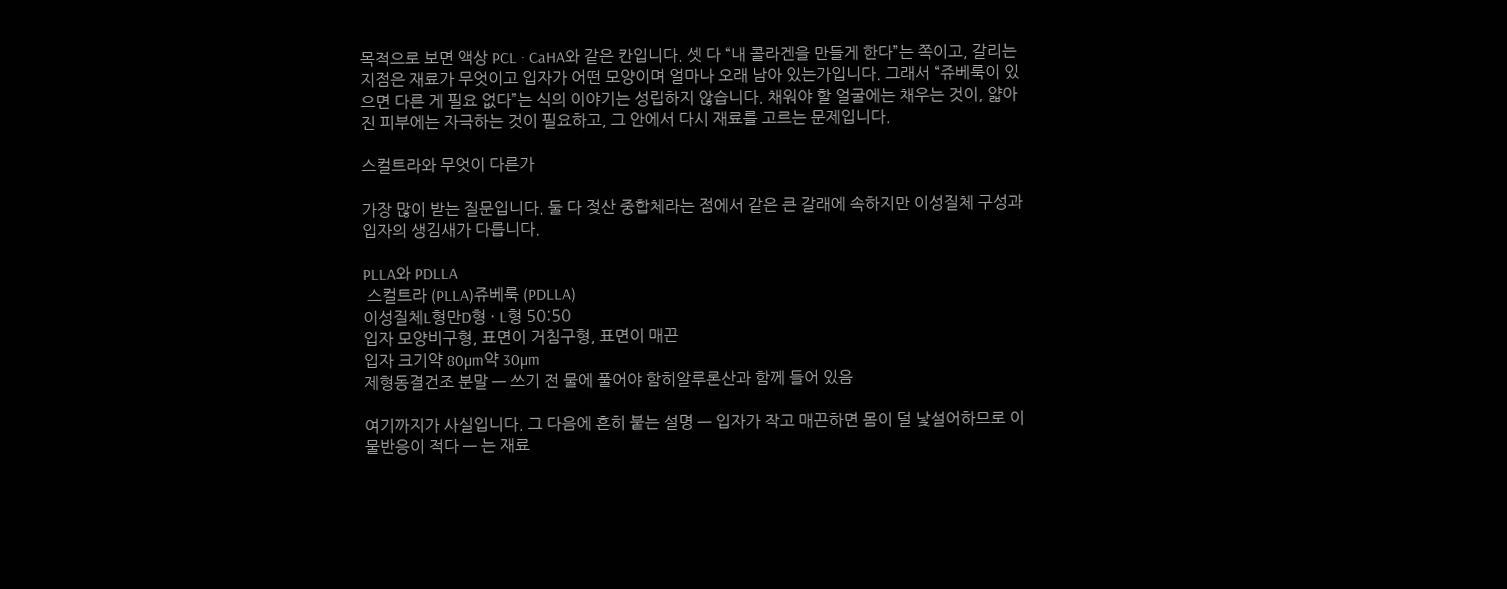목적으로 보면 액상 PCL · CaHA와 같은 칸입니다. 셋 다 “내 콜라겐을 만들게 한다”는 쪽이고, 갈리는 지점은 재료가 무엇이고 입자가 어떤 모양이며 얼마나 오래 남아 있는가입니다. 그래서 “쥬베룩이 있으면 다른 게 필요 없다”는 식의 이야기는 성립하지 않습니다. 채워야 할 얼굴에는 채우는 것이, 얇아진 피부에는 자극하는 것이 필요하고, 그 안에서 다시 재료를 고르는 문제입니다.

스컬트라와 무엇이 다른가

가장 많이 받는 질문입니다. 둘 다 젖산 중합체라는 점에서 같은 큰 갈래에 속하지만 이성질체 구성과 입자의 생김새가 다릅니다.

PLLA와 PDLLA
 스컬트라 (PLLA)쥬베룩 (PDLLA)
이성질체L형만D형 · L형 50:50
입자 모양비구형, 표면이 거침구형, 표면이 매끈
입자 크기약 80µm약 30µm
제형동결건조 분말 — 쓰기 전 물에 풀어야 함히알루론산과 함께 들어 있음

여기까지가 사실입니다. 그 다음에 흔히 붙는 설명 — 입자가 작고 매끈하면 몸이 덜 낯설어하므로 이물반응이 적다 — 는 재료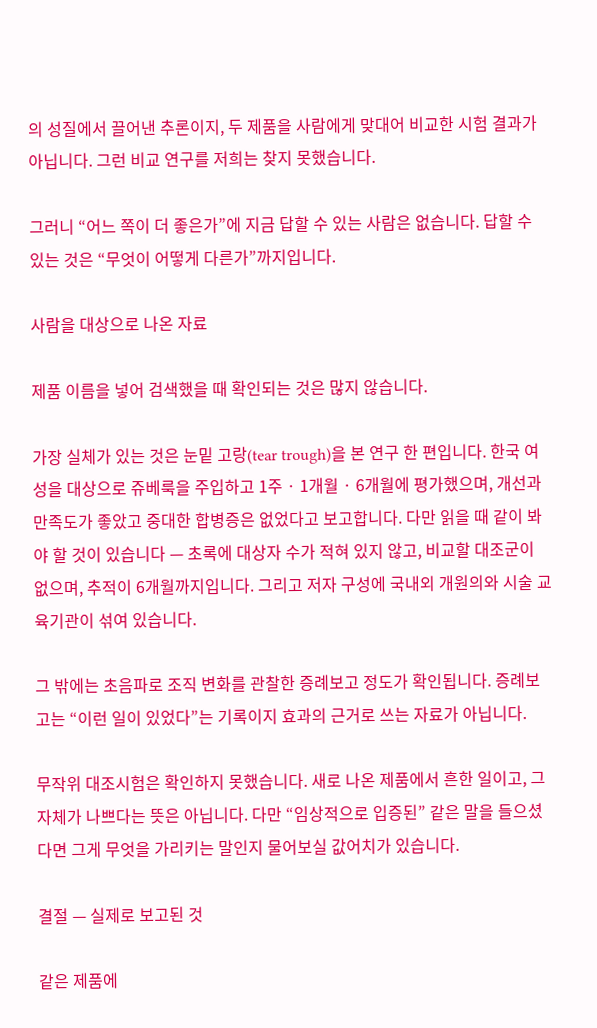의 성질에서 끌어낸 추론이지, 두 제품을 사람에게 맞대어 비교한 시험 결과가 아닙니다. 그런 비교 연구를 저희는 찾지 못했습니다.

그러니 “어느 쪽이 더 좋은가”에 지금 답할 수 있는 사람은 없습니다. 답할 수 있는 것은 “무엇이 어떻게 다른가”까지입니다.

사람을 대상으로 나온 자료

제품 이름을 넣어 검색했을 때 확인되는 것은 많지 않습니다.

가장 실체가 있는 것은 눈밑 고랑(tear trough)을 본 연구 한 편입니다. 한국 여성을 대상으로 쥬베룩을 주입하고 1주 · 1개월 · 6개월에 평가했으며, 개선과 만족도가 좋았고 중대한 합병증은 없었다고 보고합니다. 다만 읽을 때 같이 봐야 할 것이 있습니다 — 초록에 대상자 수가 적혀 있지 않고, 비교할 대조군이 없으며, 추적이 6개월까지입니다. 그리고 저자 구성에 국내외 개원의와 시술 교육기관이 섞여 있습니다.

그 밖에는 초음파로 조직 변화를 관찰한 증례보고 정도가 확인됩니다. 증례보고는 “이런 일이 있었다”는 기록이지 효과의 근거로 쓰는 자료가 아닙니다.

무작위 대조시험은 확인하지 못했습니다. 새로 나온 제품에서 흔한 일이고, 그 자체가 나쁘다는 뜻은 아닙니다. 다만 “임상적으로 입증된” 같은 말을 들으셨다면 그게 무엇을 가리키는 말인지 물어보실 값어치가 있습니다.

결절 — 실제로 보고된 것

같은 제품에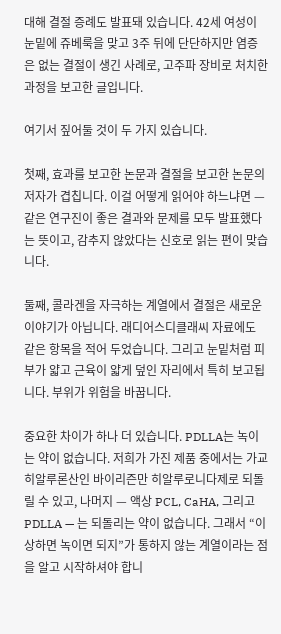대해 결절 증례도 발표돼 있습니다. 42세 여성이 눈밑에 쥬베룩을 맞고 3주 뒤에 단단하지만 염증은 없는 결절이 생긴 사례로, 고주파 장비로 처치한 과정을 보고한 글입니다.

여기서 짚어둘 것이 두 가지 있습니다.

첫째, 효과를 보고한 논문과 결절을 보고한 논문의 저자가 겹칩니다. 이걸 어떻게 읽어야 하느냐면 — 같은 연구진이 좋은 결과와 문제를 모두 발표했다는 뜻이고, 감추지 않았다는 신호로 읽는 편이 맞습니다.

둘째, 콜라겐을 자극하는 계열에서 결절은 새로운 이야기가 아닙니다. 래디어스디클래씨 자료에도 같은 항목을 적어 두었습니다. 그리고 눈밑처럼 피부가 얇고 근육이 얇게 덮인 자리에서 특히 보고됩니다. 부위가 위험을 바꿉니다.

중요한 차이가 하나 더 있습니다. PDLLA는 녹이는 약이 없습니다. 저희가 가진 제품 중에서는 가교 히알루론산인 바이리즌만 히알루로니다제로 되돌릴 수 있고, 나머지 — 액상 PCL, CaHA, 그리고 PDLLA — 는 되돌리는 약이 없습니다. 그래서 “이상하면 녹이면 되지”가 통하지 않는 계열이라는 점을 알고 시작하셔야 합니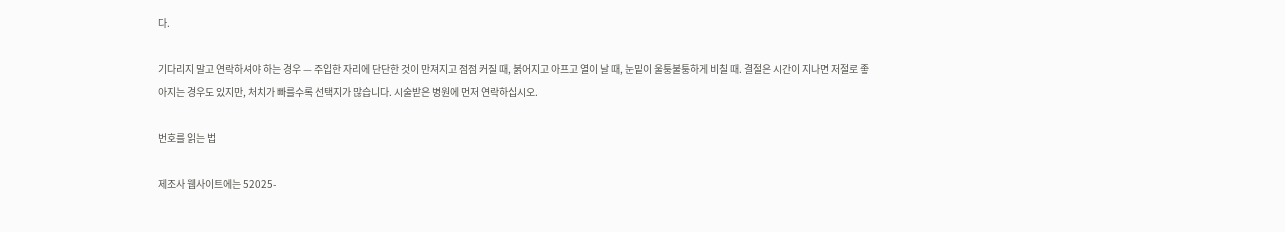다.

기다리지 말고 연락하셔야 하는 경우 — 주입한 자리에 단단한 것이 만져지고 점점 커질 때, 붉어지고 아프고 열이 날 때, 눈밑이 울퉁불퉁하게 비칠 때. 결절은 시간이 지나면 저절로 좋아지는 경우도 있지만, 처치가 빠를수록 선택지가 많습니다. 시술받은 병원에 먼저 연락하십시오.

번호를 읽는 법

제조사 웹사이트에는 52025-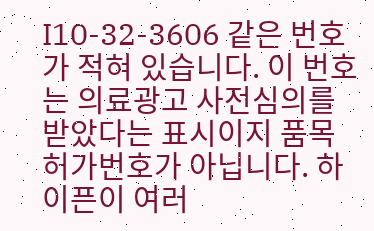I10-32-3606 같은 번호가 적혀 있습니다. 이 번호는 의료광고 사전심의를 받았다는 표시이지 품목허가번호가 아닙니다. 하이픈이 여러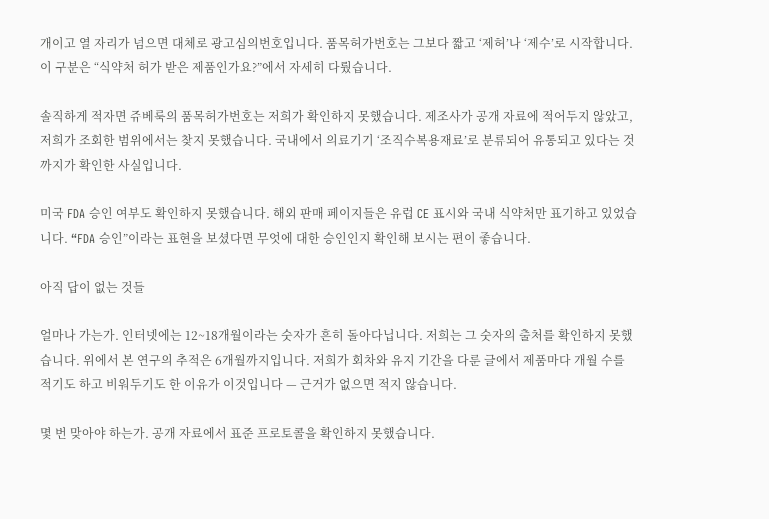개이고 열 자리가 넘으면 대체로 광고심의번호입니다. 품목허가번호는 그보다 짧고 ‘제허’나 ‘제수’로 시작합니다. 이 구분은 “식약처 허가 받은 제품인가요?”에서 자세히 다뤘습니다.

솔직하게 적자면 쥬베룩의 품목허가번호는 저희가 확인하지 못했습니다. 제조사가 공개 자료에 적어두지 않았고, 저희가 조회한 범위에서는 찾지 못했습니다. 국내에서 의료기기 ‘조직수복용재료’로 분류되어 유통되고 있다는 것까지가 확인한 사실입니다.

미국 FDA 승인 여부도 확인하지 못했습니다. 해외 판매 페이지들은 유럽 CE 표시와 국내 식약처만 표기하고 있었습니다. “FDA 승인”이라는 표현을 보셨다면 무엇에 대한 승인인지 확인해 보시는 편이 좋습니다.

아직 답이 없는 것들

얼마나 가는가. 인터넷에는 12~18개월이라는 숫자가 흔히 돌아다닙니다. 저희는 그 숫자의 출처를 확인하지 못했습니다. 위에서 본 연구의 추적은 6개월까지입니다. 저희가 회차와 유지 기간을 다룬 글에서 제품마다 개월 수를 적기도 하고 비워두기도 한 이유가 이것입니다 — 근거가 없으면 적지 않습니다.

몇 번 맞아야 하는가. 공개 자료에서 표준 프로토콜을 확인하지 못했습니다.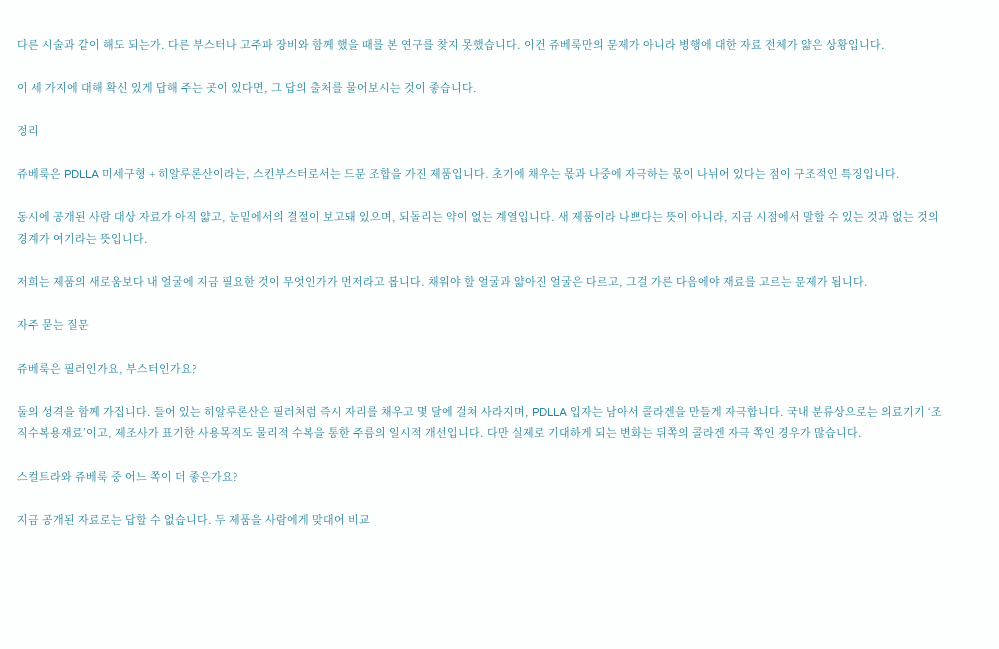다른 시술과 같이 해도 되는가. 다른 부스터나 고주파 장비와 함께 했을 때를 본 연구를 찾지 못했습니다. 이건 쥬베룩만의 문제가 아니라 병행에 대한 자료 전체가 얇은 상황입니다.

이 세 가지에 대해 확신 있게 답해 주는 곳이 있다면, 그 답의 출처를 물어보시는 것이 좋습니다.

정리

쥬베룩은 PDLLA 미세구형 + 히알루론산이라는, 스킨부스터로서는 드문 조합을 가진 제품입니다. 초기에 채우는 몫과 나중에 자극하는 몫이 나뉘어 있다는 점이 구조적인 특징입니다.

동시에 공개된 사람 대상 자료가 아직 얇고, 눈밑에서의 결절이 보고돼 있으며, 되돌리는 약이 없는 계열입니다. 새 제품이라 나쁘다는 뜻이 아니라, 지금 시점에서 말할 수 있는 것과 없는 것의 경계가 여기라는 뜻입니다.

저희는 제품의 새로움보다 내 얼굴에 지금 필요한 것이 무엇인가가 먼저라고 봅니다. 채워야 할 얼굴과 얇아진 얼굴은 다르고, 그걸 가른 다음에야 재료를 고르는 문제가 됩니다.

자주 묻는 질문

쥬베룩은 필러인가요, 부스터인가요?

둘의 성격을 함께 가집니다. 들어 있는 히알루론산은 필러처럼 즉시 자리를 채우고 몇 달에 걸쳐 사라지며, PDLLA 입자는 남아서 콜라겐을 만들게 자극합니다. 국내 분류상으로는 의료기기 ‘조직수복용재료’이고, 제조사가 표기한 사용목적도 물리적 수복을 통한 주름의 일시적 개선입니다. 다만 실제로 기대하게 되는 변화는 뒤쪽의 콜라겐 자극 쪽인 경우가 많습니다.

스컬트라와 쥬베룩 중 어느 쪽이 더 좋은가요?

지금 공개된 자료로는 답할 수 없습니다. 두 제품을 사람에게 맞대어 비교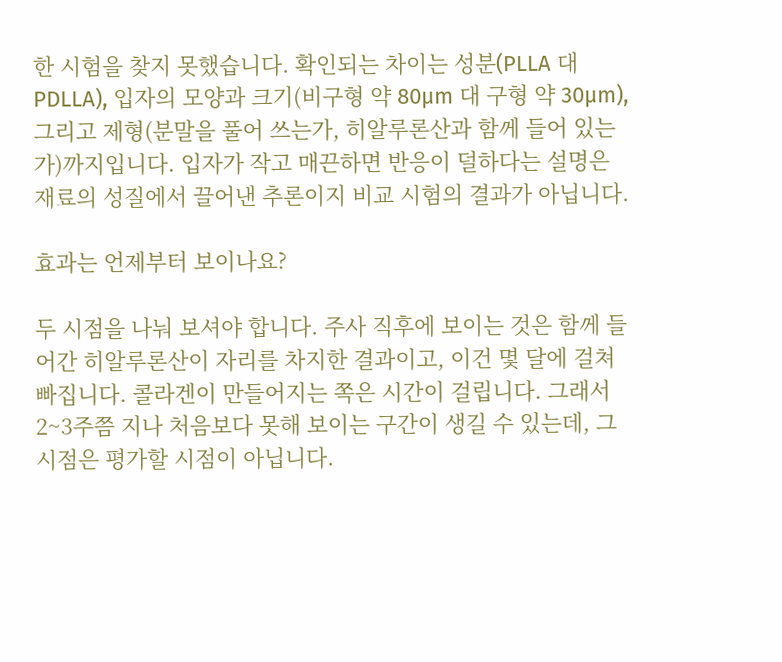한 시험을 찾지 못했습니다. 확인되는 차이는 성분(PLLA 대 PDLLA), 입자의 모양과 크기(비구형 약 80µm 대 구형 약 30µm), 그리고 제형(분말을 풀어 쓰는가, 히알루론산과 함께 들어 있는가)까지입니다. 입자가 작고 매끈하면 반응이 덜하다는 설명은 재료의 성질에서 끌어낸 추론이지 비교 시험의 결과가 아닙니다.

효과는 언제부터 보이나요?

두 시점을 나눠 보셔야 합니다. 주사 직후에 보이는 것은 함께 들어간 히알루론산이 자리를 차지한 결과이고, 이건 몇 달에 걸쳐 빠집니다. 콜라겐이 만들어지는 쪽은 시간이 걸립니다. 그래서 2~3주쯤 지나 처음보다 못해 보이는 구간이 생길 수 있는데, 그 시점은 평가할 시점이 아닙니다.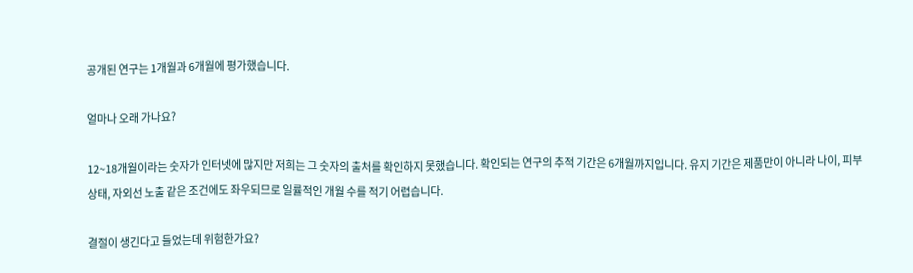공개된 연구는 1개월과 6개월에 평가했습니다.

얼마나 오래 가나요?

12~18개월이라는 숫자가 인터넷에 많지만 저희는 그 숫자의 출처를 확인하지 못했습니다. 확인되는 연구의 추적 기간은 6개월까지입니다. 유지 기간은 제품만이 아니라 나이, 피부 상태, 자외선 노출 같은 조건에도 좌우되므로 일률적인 개월 수를 적기 어렵습니다.

결절이 생긴다고 들었는데 위험한가요?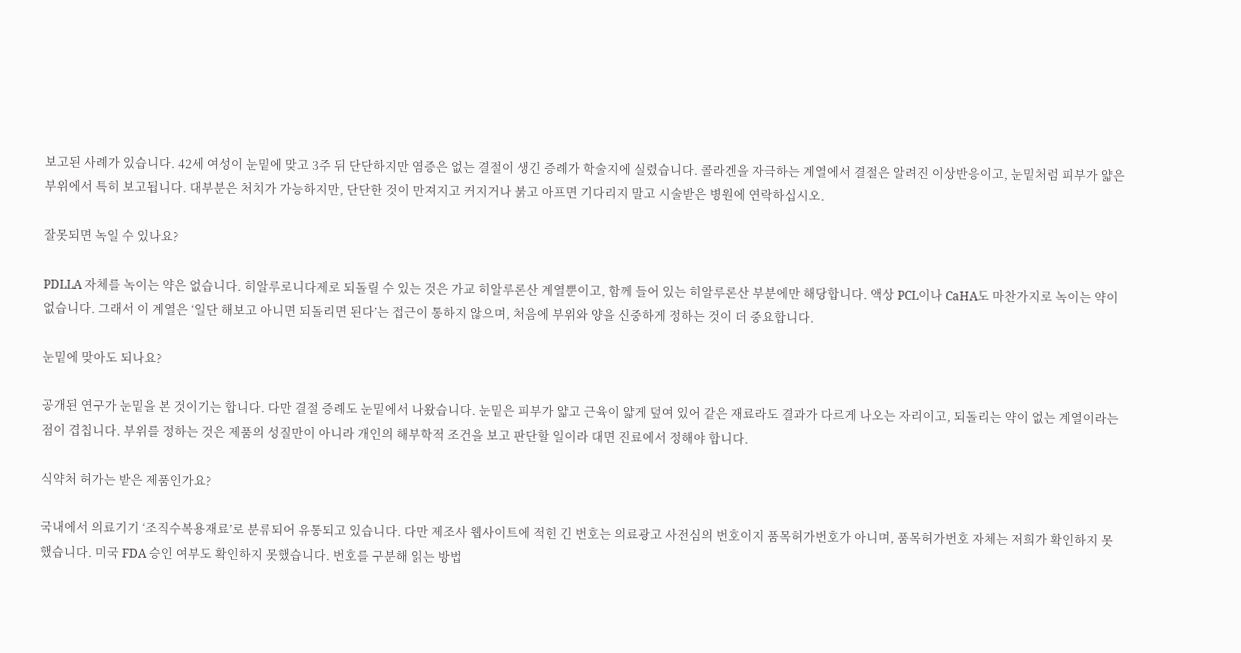보고된 사례가 있습니다. 42세 여성이 눈밑에 맞고 3주 뒤 단단하지만 염증은 없는 결절이 생긴 증례가 학술지에 실렸습니다. 콜라겐을 자극하는 계열에서 결절은 알려진 이상반응이고, 눈밑처럼 피부가 얇은 부위에서 특히 보고됩니다. 대부분은 처치가 가능하지만, 단단한 것이 만져지고 커지거나 붉고 아프면 기다리지 말고 시술받은 병원에 연락하십시오.

잘못되면 녹일 수 있나요?

PDLLA 자체를 녹이는 약은 없습니다. 히알루로니다제로 되돌릴 수 있는 것은 가교 히알루론산 계열뿐이고, 함께 들어 있는 히알루론산 부분에만 해당합니다. 액상 PCL이나 CaHA도 마찬가지로 녹이는 약이 없습니다. 그래서 이 계열은 ‘일단 해보고 아니면 되돌리면 된다’는 접근이 통하지 않으며, 처음에 부위와 양을 신중하게 정하는 것이 더 중요합니다.

눈밑에 맞아도 되나요?

공개된 연구가 눈밑을 본 것이기는 합니다. 다만 결절 증례도 눈밑에서 나왔습니다. 눈밑은 피부가 얇고 근육이 얇게 덮여 있어 같은 재료라도 결과가 다르게 나오는 자리이고, 되돌리는 약이 없는 계열이라는 점이 겹칩니다. 부위를 정하는 것은 제품의 성질만이 아니라 개인의 해부학적 조건을 보고 판단할 일이라 대면 진료에서 정해야 합니다.

식약처 허가는 받은 제품인가요?

국내에서 의료기기 ‘조직수복용재료’로 분류되어 유통되고 있습니다. 다만 제조사 웹사이트에 적힌 긴 번호는 의료광고 사전심의 번호이지 품목허가번호가 아니며, 품목허가번호 자체는 저희가 확인하지 못했습니다. 미국 FDA 승인 여부도 확인하지 못했습니다. 번호를 구분해 읽는 방법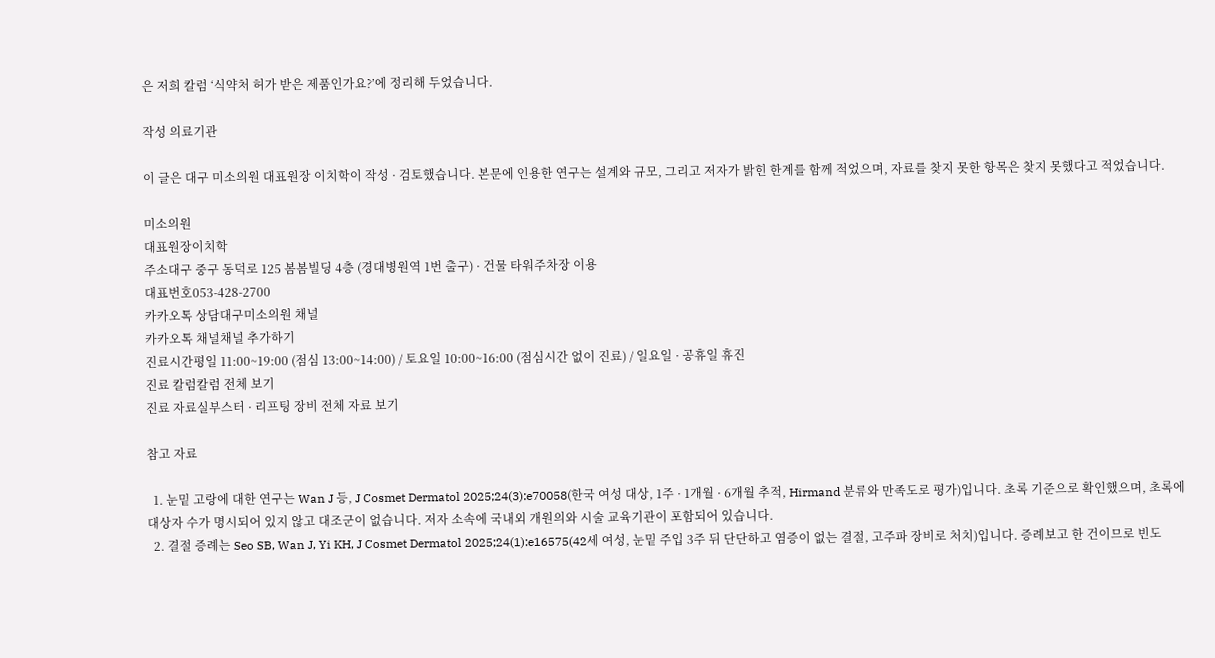은 저희 칼럼 ‘식약처 허가 받은 제품인가요?’에 정리해 두었습니다.

작성 의료기관

이 글은 대구 미소의원 대표원장 이치학이 작성 · 검토했습니다. 본문에 인용한 연구는 설계와 규모, 그리고 저자가 밝힌 한계를 함께 적었으며, 자료를 찾지 못한 항목은 찾지 못했다고 적었습니다.

미소의원
대표원장이치학
주소대구 중구 동덕로 125 봄봄빌딩 4층 (경대병원역 1번 출구) · 건물 타워주차장 이용
대표번호053-428-2700
카카오톡 상담대구미소의원 채널
카카오톡 채널채널 추가하기
진료시간평일 11:00~19:00 (점심 13:00~14:00) / 토요일 10:00~16:00 (점심시간 없이 진료) / 일요일 · 공휴일 휴진
진료 칼럼칼럼 전체 보기
진료 자료실부스터 · 리프팅 장비 전체 자료 보기

참고 자료

  1. 눈밑 고랑에 대한 연구는 Wan J 등, J Cosmet Dermatol 2025;24(3):e70058(한국 여성 대상, 1주 · 1개월 · 6개월 추적, Hirmand 분류와 만족도로 평가)입니다. 초록 기준으로 확인했으며, 초록에 대상자 수가 명시되어 있지 않고 대조군이 없습니다. 저자 소속에 국내외 개원의와 시술 교육기관이 포함되어 있습니다.
  2. 결절 증례는 Seo SB, Wan J, Yi KH, J Cosmet Dermatol 2025;24(1):e16575(42세 여성, 눈밑 주입 3주 뒤 단단하고 염증이 없는 결절, 고주파 장비로 처치)입니다. 증례보고 한 건이므로 빈도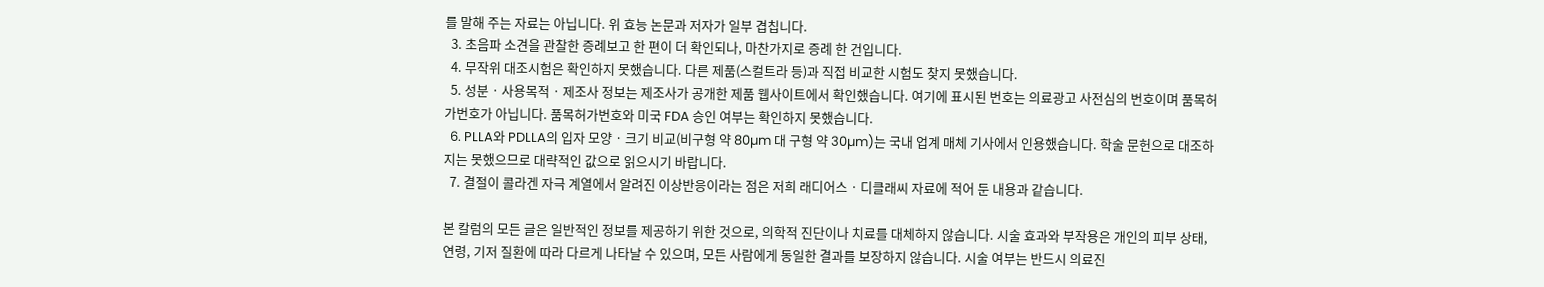를 말해 주는 자료는 아닙니다. 위 효능 논문과 저자가 일부 겹칩니다.
  3. 초음파 소견을 관찰한 증례보고 한 편이 더 확인되나, 마찬가지로 증례 한 건입니다.
  4. 무작위 대조시험은 확인하지 못했습니다. 다른 제품(스컬트라 등)과 직접 비교한 시험도 찾지 못했습니다.
  5. 성분 · 사용목적 · 제조사 정보는 제조사가 공개한 제품 웹사이트에서 확인했습니다. 여기에 표시된 번호는 의료광고 사전심의 번호이며 품목허가번호가 아닙니다. 품목허가번호와 미국 FDA 승인 여부는 확인하지 못했습니다.
  6. PLLA와 PDLLA의 입자 모양 · 크기 비교(비구형 약 80µm 대 구형 약 30µm)는 국내 업계 매체 기사에서 인용했습니다. 학술 문헌으로 대조하지는 못했으므로 대략적인 값으로 읽으시기 바랍니다.
  7. 결절이 콜라겐 자극 계열에서 알려진 이상반응이라는 점은 저희 래디어스 · 디클래씨 자료에 적어 둔 내용과 같습니다.

본 칼럼의 모든 글은 일반적인 정보를 제공하기 위한 것으로, 의학적 진단이나 치료를 대체하지 않습니다. 시술 효과와 부작용은 개인의 피부 상태, 연령, 기저 질환에 따라 다르게 나타날 수 있으며, 모든 사람에게 동일한 결과를 보장하지 않습니다. 시술 여부는 반드시 의료진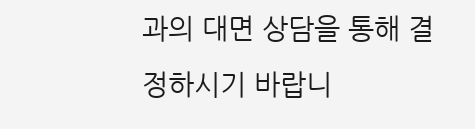과의 대면 상담을 통해 결정하시기 바랍니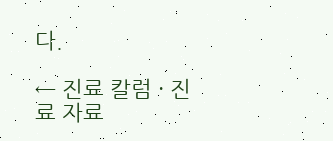다.

← 진료 칼럼 · 진료 자료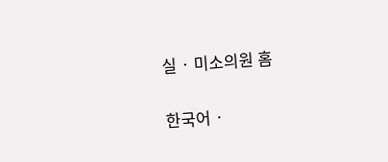실 · 미소의원 홈

한국어 ·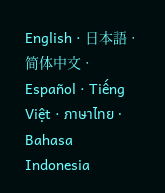English · 日本語 · 简体中文 · Español · Tiếng Việt · ภาษาไทย · Bahasa Indonesia